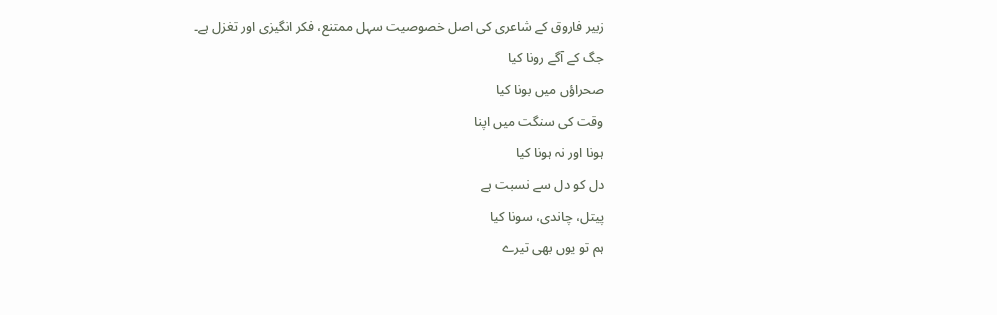زبیر فاروق کے شاعری کی اصل خصوصیت سہل ممتنع، فکر انگیزی اور تغزل ہے۔
جگ کے آگے رونا کیا
صحراؤں میں بونا کیا
وقت کی سنگت میں اپنا
ہونا اور نہ ہونا کیا
دل کو دل سے نسبت ہے
پیتل، چاندی، سونا کیا
ہم تو یوں بھی تیرے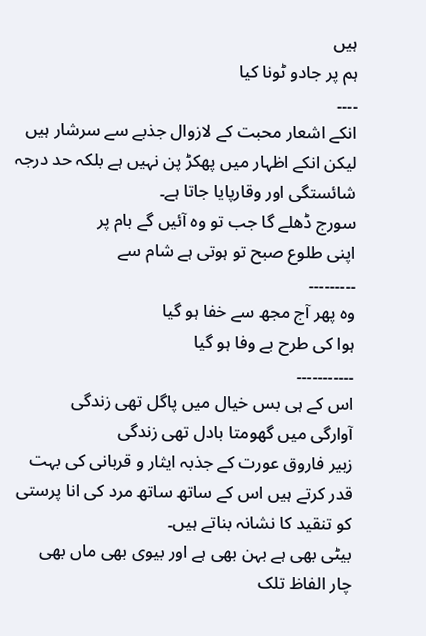ہیں
ہم پر جادو ٹونا کیا
۔۔۔۔
انکے اشعار محبت کے لازوال جذبے سے سرشار ہیں لیکن انکے اظہار میں پھکڑ پن نہیں ہے بلکہ حد درجہ شائستگی اور وقارپایا جاتا ہے۔
سورج ڈھلے گا جب تو وہ آئیں گے بام پر
اپنی طلوع صبح تو ہوتی ہے شام سے
۔۔۔۔۔۔۔۔۔
وہ پھر آج مجھ سے خفا ہو گیا
ہوا کی طرح بے وفا ہو گیا
۔۔۔۔۔۔۔۔۔۔۔
اس کے ہی بس خیال میں پاگل تھی زندگی
آوارگی میں گھومتا بادل تھی زندگی
زبیر فاروق عورت کے جذبہ ایثار و قربانی کی بہت قدر کرتے ہیں اس کے ساتھ ساتھ مرد کی انا پرستی کو تنقید کا نشانہ بناتے ہیں۔
بیٹی بھی ہے بہن بھی ہے اور بیوی بھی ماں بھی
چار الفاظ تلک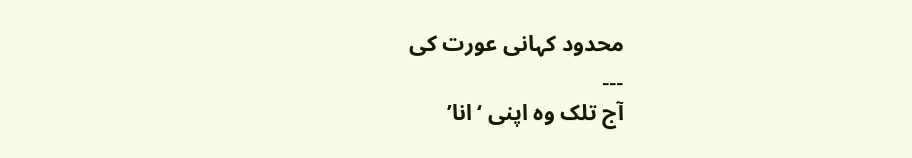محدود کہانی عورت کی
۔۔۔
آج تلک وہ اپنی ‘انا’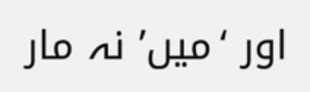اور ‘میں’ نہ مار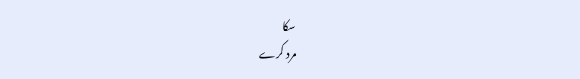سکا
مرد کرے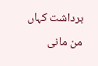برداشت کہاں من مانی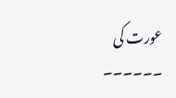عورت کی
۔۔۔۔۔۔